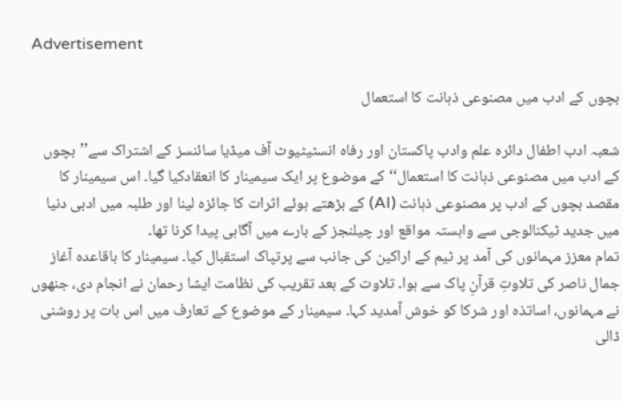Advertisement

بچوں کے ادب میں مصنوعی ذہانت کا استعمال

شعبہ ادب اطفال دائرہ علم وادب پاکستان اور رفاہ انسٹیٹیوٹ آف میڈیا سائنسز کے اشتراک سے’’بچوں کے ادب میں مصنوعی ذہانت کا استعمال‘‘ کے موضوع پر ایک سیمینار کا انعقادکیا گیا۔ اس سیمینار کا مقصد بچوں کے ادب پر مصنوعی ذہانت (AI) کے بڑھتے ہوئے اثرات کا جائزہ لینا اور طلبہ میں ادبی دنیا میں جدید ٹیکنالوجی سے وابستہ مواقع اور چیلنجز کے بارے میں آگاہی پیدا کرنا تھا۔
تمام معزز مہمانوں کی آمد پر ٹیم کے اراکین کی جانب سے پرتپاک استقبال کیا۔ سیمینار کا باقاعدہ آغاز جمال ناصر کی تلاوتِ قرآنِ پاک سے ہوا۔ تلاوت کے بعد تقریب کی نظامت ایشا رحمان نے انجام دی، جنھوں نے مہمانوں، اساتذہ اور شرکا کو خوش آمدید کہا۔ سیمینار کے موضوع کے تعارف میں اس بات پر روشنی ڈالی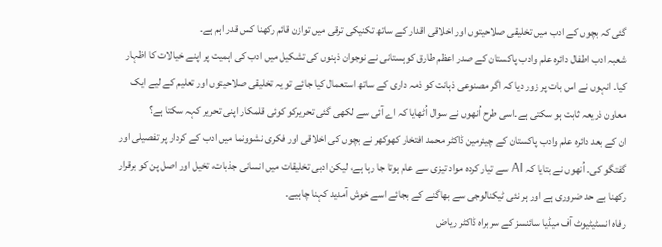گئی کہ بچوں کے ادب میں تخلیقی صلاحیتوں اور اخلاقی اقدار کے ساتھ تکنیکی ترقی میں توازن قائم رکھنا کس قدر اہم ہے۔
شعبہ ادب اطفال دائرہ علم وادب پاکستان کے صدر اعظم طارق کوہستانی نے نوجوان ذہنوں کی تشکیل میں ادب کی اہمیت پر اپنے خیالات کا اظہار کیا۔ انہوں نے اس بات پر زور دیا کہ اگر مصنوعی ذہانت کو ذمہ داری کے ساتھ استعمال کیا جائے تو یہ تخلیقی صلاحیتوں اور تعلیم کے لیے ایک معاون ذریعہ ثابت ہو سکتی ہے۔اسی طرح اُنھوں نے سوال اُٹھایا کہ اے آئی سے لکھی گئی تحریرکو کوئی قلمکار اپنی تحریر کہہ سکتا ہے؟
ان کے بعد دائرہ علم وادب پاکستان کے چیئرمین ڈاکٹر محمد افتخار کھوکھر نے بچوں کی اخلاقی اور فکری نشوونما میں ادب کے کردار پر تفصیلی اور گفتگو کی۔ اُنھوں نے بتایا کہ AI سے تیار کردہ مواد تیزی سے عام ہوتا جا رہا ہے، لیکن ادبی تخلیقات میں انسانی جذبات، تخیل اور اصل پن کو برقرار رکھنا بے حد ضروری ہے اور ہر نئی ٹیکنالوجی سے بھاگنے کے بجائے اسے خوش آمدید کہنا چاہیے۔
رفاہ انسٹیٹیوٹ آف میڈیا سائنسز کے سربراہ ڈاکٹر ریاض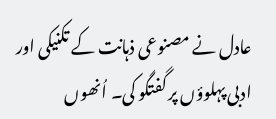عادل نے مصنوعی ذہانت کے تکنیکی اور ادبی پہلوؤں پر گفتگو کی۔ اُنھوں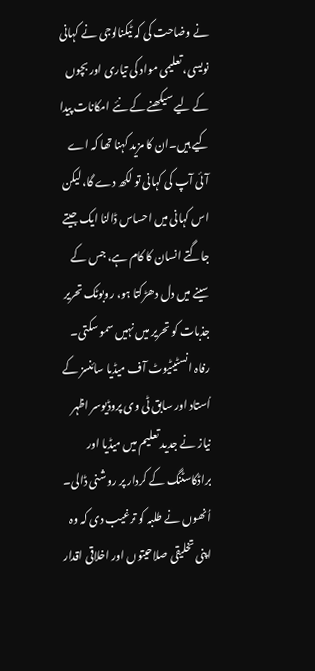نے وضاحت کی کہ ٹیکنالوجی نے کہانی نویسی، تعلیمی مواد کی تیاری اور بچوں کے لیے سیکھنے کے نئے امکانات پیدا کیے ہیں۔ان کا مزید کہنا تھا کہ اے آئی آپ کی کہانی تو لکھ دے گا، لیکن اس کہانی میں احساس ڈالنا ایک جیتے جاگتے انسان کا کام ہے، جس کے سینے میں دل دھڑکتا ہو، روبوٹک تحریر جذبات کو تحریر میں نہیں سمو سکتی۔
رفاہ انسٹیٹیوٹ آف میڈیا سائنسز کے اُستاد اور سابق ٹی وی پروڈیوسر اظہر نیاز نے جدید تعلیم میں میڈیا اور براڈکاسٹنگ کے کردار پر روشنی ڈالی۔ اُنھوں نے طلبہ کو ترغیب دی کہ وہ اپنی تخلیقی صلاحیتوں اور اخلاقی اقدار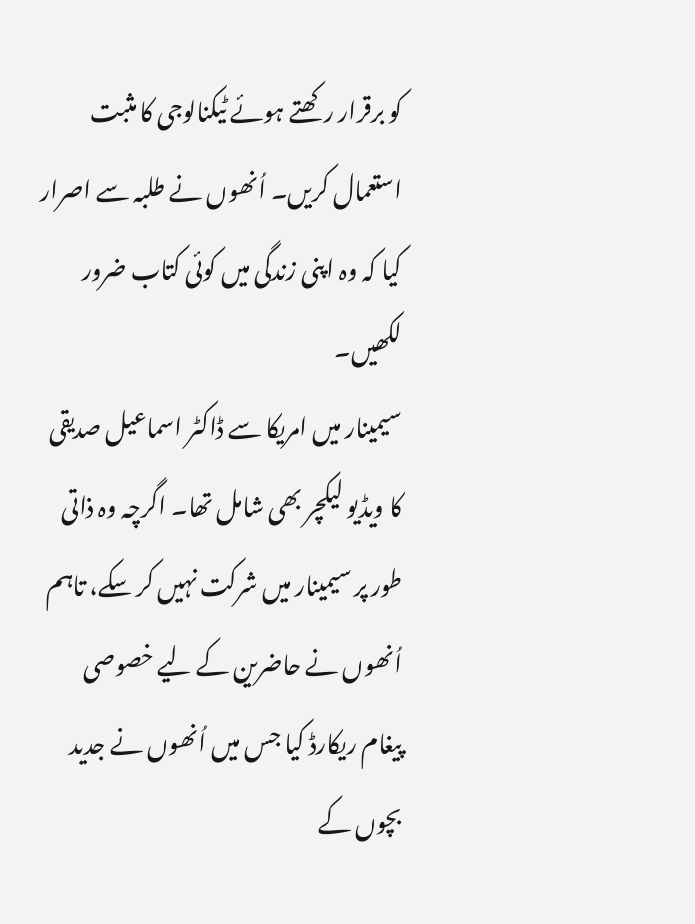کو برقرار رکھتے ہوئے ٹیکنالوجی کا مثبت استعمال کریں۔ اُنھوں نے طلبہ سے اصرار کیا کہ وہ اپنی زندگی میں کوئی کتاب ضرور لکھیں۔
سیمینار میں امریکا سے ڈاکٹر اسماعیل صدیقی کا ویڈیو لیکچر بھی شامل تھا۔ اگرچہ وہ ذاتی طور پر سیمینار میں شرکت نہیں کر سکے، تاہم اُنھوں نے حاضرین کے لیے خصوصی پیغام ریکارڈ کیا جس میں اُنھوں نے جدید بچوں کے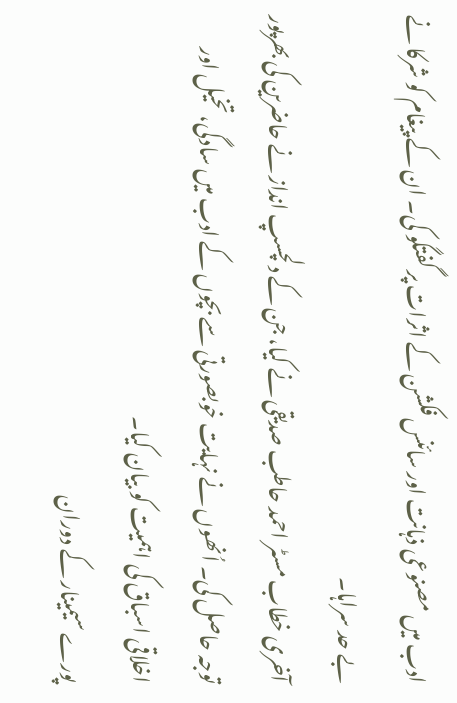ادب میں مصنوعی ذہانت اور سائنس فکشن کے اثرات پر گفتگو کی۔ ان کے پیغام کو شرکا نے بے حد سراہا۔
آخری خطاب مسٹر احمد حاطب صدیقی نے کیا، جن کے دلچسپ انداز نے حاضرین کی بھرپور توجہ حاصل کی۔ اُنھوں نے نہایت خوبصورتی سے بچوں کے ادب میں سادگی، تخیل اور اخلاقی اسباق کی اہمیت کو بیان کیا۔
پورے سیمینار کے دوران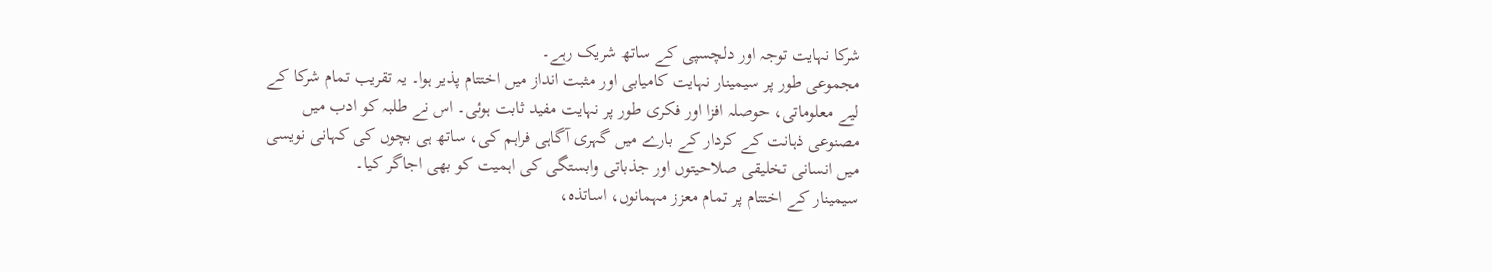شرکا نہایت توجہ اور دلچسپی کے ساتھ شریک رہے۔
مجموعی طور پر سیمینار نہایت کامیابی اور مثبت انداز میں اختتام پذیر ہوا۔ یہ تقریب تمام شرکا کے لیے معلوماتی، حوصلہ افزا اور فکری طور پر نہایت مفید ثابت ہوئی۔ اس نے طلبہ کو ادب میں مصنوعی ذہانت کے کردار کے بارے میں گہری آگاہی فراہم کی، ساتھ ہی بچوں کی کہانی نویسی میں انسانی تخلیقی صلاحیتوں اور جذباتی وابستگی کی اہمیت کو بھی اجاگر کیا۔
سیمینار کے اختتام پر تمام معزز مہمانوں، اساتذہ،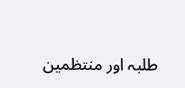طلبہ اور منتظمین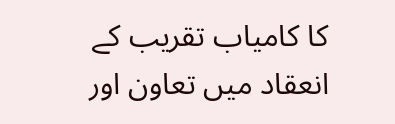کا کامیاب تقریب کے انعقاد میں تعاون اور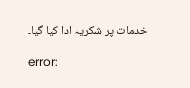خدمات پر شکریہ ادا کیا گیا۔

error: